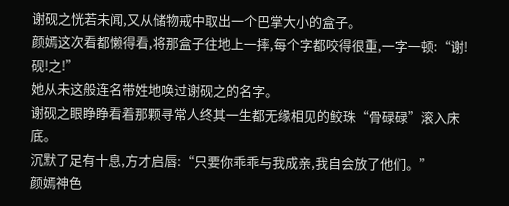谢砚之恍若未闻,又从储物戒中取出一个巴掌大小的盒子。
颜嫣这次看都懒得看,将那盒子往地上一摔,每个字都咬得很重,一字一顿:“谢!砚!之!”
她从未这般连名带姓地唤过谢砚之的名字。
谢砚之眼睁睁看着那颗寻常人终其一生都无缘相见的鲛珠“骨碌碌”滚入床底。
沉默了足有十息,方才启唇:“只要你乖乖与我成亲,我自会放了他们。”
颜嫣神色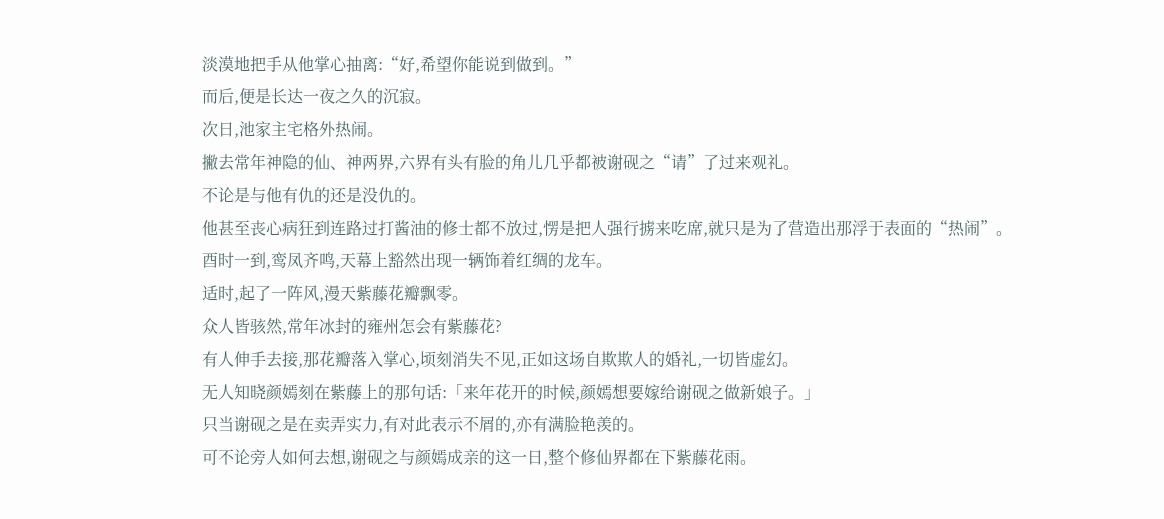淡漠地把手从他掌心抽离:“好,希望你能说到做到。”
而后,便是长达一夜之久的沉寂。
次日,池家主宅格外热闹。
撇去常年神隐的仙、神两界,六界有头有脸的角儿几乎都被谢砚之“请”了过来观礼。
不论是与他有仇的还是没仇的。
他甚至丧心病狂到连路过打酱油的修士都不放过,愣是把人强行掳来吃席,就只是为了营造出那浮于表面的“热闹”。
酉时一到,鸾凤齐鸣,天幕上豁然出现一辆饰着红绸的龙车。
适时,起了一阵风,漫天紫藤花瓣飘零。
众人皆骇然,常年冰封的雍州怎会有紫藤花?
有人伸手去接,那花瓣落入掌心,顷刻消失不见,正如这场自欺欺人的婚礼,一切皆虚幻。
无人知晓颜嫣刻在紫藤上的那句话:「来年花开的时候,颜嫣想要嫁给谢砚之做新娘子。」
只当谢砚之是在卖弄实力,有对此表示不屑的,亦有满脸艳羡的。
可不论旁人如何去想,谢砚之与颜嫣成亲的这一日,整个修仙界都在下紫藤花雨。